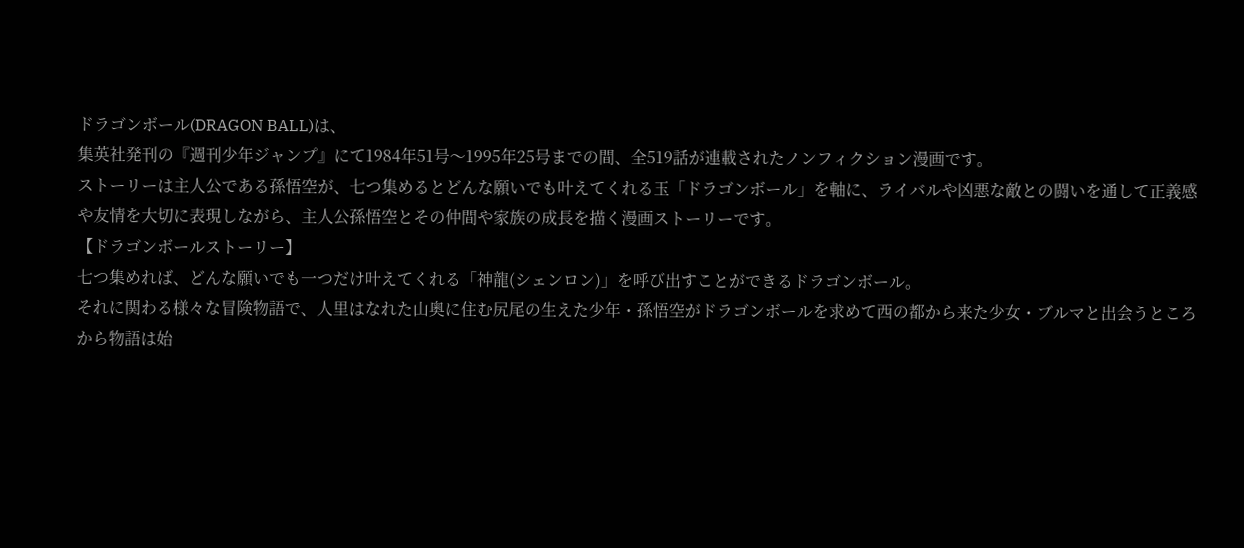ドラゴンボール(DRAGON BALL)は、
集英社発刊の『週刊少年ジャンプ』にて1984年51号〜1995年25号までの間、全519話が連載されたノンフィクション漫画です。
ストーリーは主人公である孫悟空が、七つ集めるとどんな願いでも叶えてくれる玉「ドラゴンボール」を軸に、ライバルや凶悪な敵との闘いを通して正義感や友情を大切に表現しながら、主人公孫悟空とその仲間や家族の成長を描く漫画ストーリーです。
【ドラゴンボールストーリー】
七つ集めれば、どんな願いでも一つだけ叶えてくれる「神龍(シェンロン)」を呼び出すことができるドラゴンボール。
それに関わる様々な冒険物語で、人里はなれた山奥に住む尻尾の生えた少年・孫悟空がドラゴンボールを求めて西の都から来た少女・ブルマと出会うところから物語は始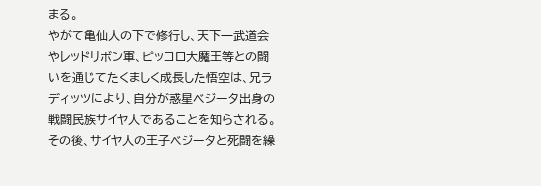まる。
やがて亀仙人の下で修行し、天下一武道会やレッドリボン軍、ピッコロ大魔王等との闘いを通じてたくましく成長した悟空は、兄ラディッツにより、自分が惑星ベジータ出身の戦闘民族サイヤ人であることを知らされる。
その後、サイヤ人の王子ベジータと死闘を繰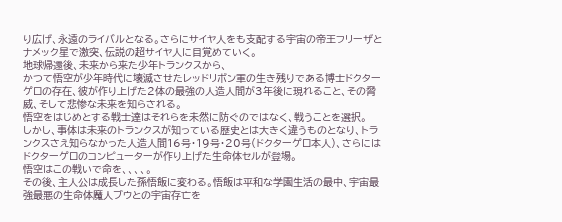り広げ、永遠のライバルとなる。さらにサイヤ人をも支配する宇宙の帝王フリーザとナメック星で激突、伝説の超サイヤ人に目覚めていく。
地球帰還後、未来から来た少年トランクスから、
かつて悟空が少年時代に壊滅させたレッドリボン軍の生き残りである博士ドクターゲロの存在、彼が作り上げた2体の最強の人造人間が3年後に現れること、その脅威、そして悲惨な未来を知らされる。
悟空をはじめとする戦士達はそれらを未然に防ぐのではなく、戦うことを選択。
しかし、事体は未来のトランクスが知っている歴史とは大きく違うものとなり、トランクスさえ知らなかった人造人間16号・19号・20号(ドクターゲロ本人)、さらにはドクターゲロのコンピューターが作り上げた生命体セルが登場。
悟空はこの戦いで命を、、、、。
その後、主人公は成長した孫悟飯に変わる。悟飯は平和な学園生活の最中、宇宙最強最悪の生命体魔人ブウとの宇宙存亡を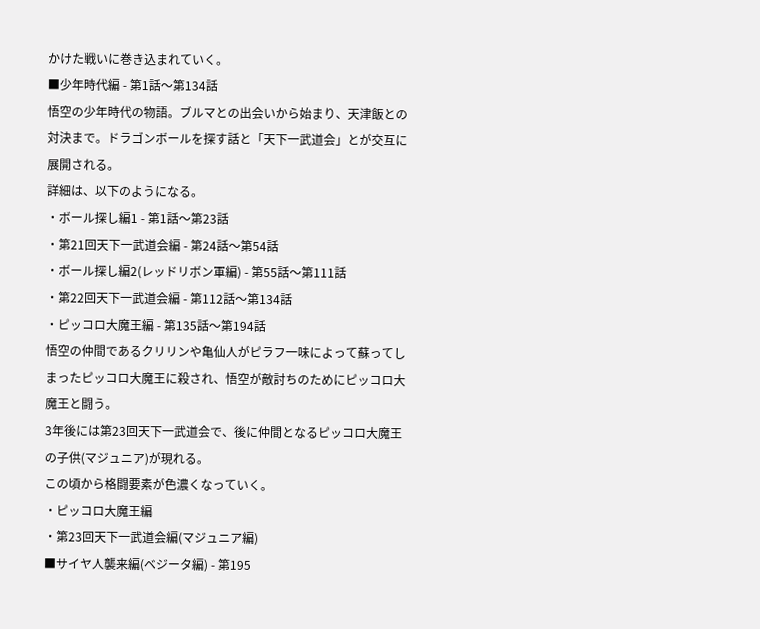かけた戦いに巻き込まれていく。
■少年時代編 - 第1話〜第134話
悟空の少年時代の物語。ブルマとの出会いから始まり、天津飯との対決まで。ドラゴンボールを探す話と「天下一武道会」とが交互に展開される。
詳細は、以下のようになる。
・ボール探し編1 - 第1話〜第23話
・第21回天下一武道会編 - 第24話〜第54話
・ボール探し編2(レッドリボン軍編) - 第55話〜第111話
・第22回天下一武道会編 - 第112話〜第134話
・ピッコロ大魔王編 - 第135話〜第194話
悟空の仲間であるクリリンや亀仙人がピラフ一味によって蘇ってしまったピッコロ大魔王に殺され、悟空が敵討ちのためにピッコロ大魔王と闘う。
3年後には第23回天下一武道会で、後に仲間となるピッコロ大魔王の子供(マジュニア)が現れる。
この頃から格闘要素が色濃くなっていく。
・ピッコロ大魔王編
・第23回天下一武道会編(マジュニア編)
■サイヤ人襲来編(ベジータ編) - 第195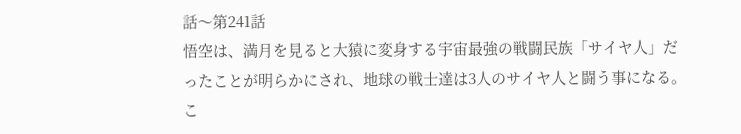話〜第241話
悟空は、満月を見ると大猿に変身する宇宙最強の戦闘民族「サイヤ人」だったことが明らかにされ、地球の戦士達は3人のサイヤ人と闘う事になる。
こ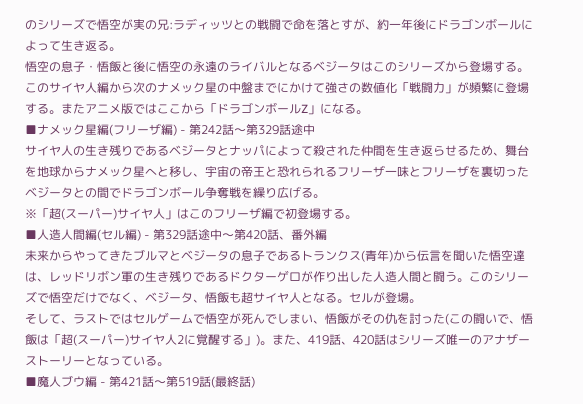のシリーズで悟空が実の兄:ラディッツとの戦闘で命を落とすが、約一年後にドラゴンボールによって生き返る。
悟空の息子・悟飯と後に悟空の永遠のライバルとなるベジータはこのシリーズから登場する。このサイヤ人編から次のナメック星の中盤までにかけて強さの数値化「戦闘力」が頻繁に登場する。またアニメ版ではここから「ドラゴンボールZ」になる。
■ナメック星編(フリーザ編) - 第242話〜第329話途中
サイヤ人の生き残りであるベジータとナッパによって殺された仲間を生き返らせるため、舞台を地球からナメック星へと移し、宇宙の帝王と恐れられるフリーザ一味とフリーザを裏切ったベジータとの間でドラゴンボール争奪戦を繰り広げる。
※「超(スーパー)サイヤ人」はこのフリーザ編で初登場する。
■人造人間編(セル編) - 第329話途中〜第420話、番外編
未来からやってきたブルマとベジータの息子であるトランクス(青年)から伝言を聞いた悟空達は、レッドリボン軍の生き残りであるドクターゲロが作り出した人造人間と闘う。このシリーズで悟空だけでなく、ベジータ、悟飯も超サイヤ人となる。セルが登場。
そして、ラストではセルゲームで悟空が死んでしまい、悟飯がその仇を討った(この闘いで、悟飯は「超(スーパー)サイヤ人2に覚醒する」)。また、419話、420話はシリーズ唯一のアナザーストーリーとなっている。
■魔人ブウ編 - 第421話〜第519話(最終話)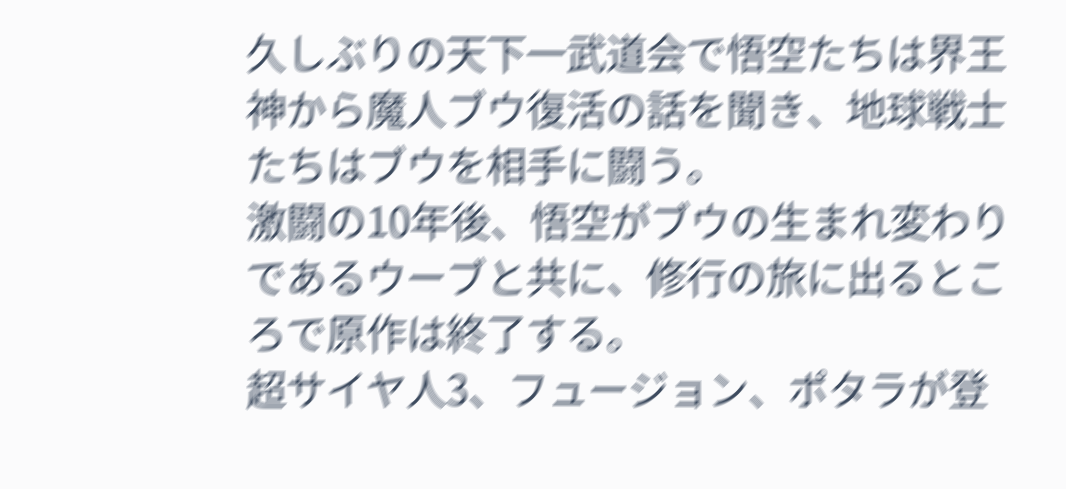久しぶりの天下一武道会で悟空たちは界王神から魔人ブウ復活の話を聞き、地球戦士たちはブウを相手に闘う。
激闘の10年後、悟空がブウの生まれ変わりであるウーブと共に、修行の旅に出るところで原作は終了する。
超サイヤ人3、フュージョン、ポタラが登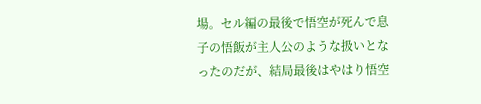場。セル編の最後で悟空が死んで息子の悟飯が主人公のような扱いとなったのだが、結局最後はやはり悟空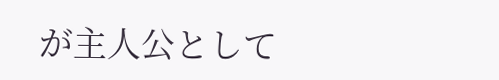が主人公として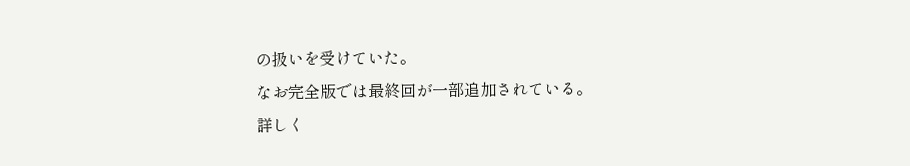の扱いを受けていた。
なお完全版では最終回が一部追加されている。
詳しく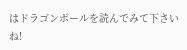はドラゴンボールを読んでみて下さいね!